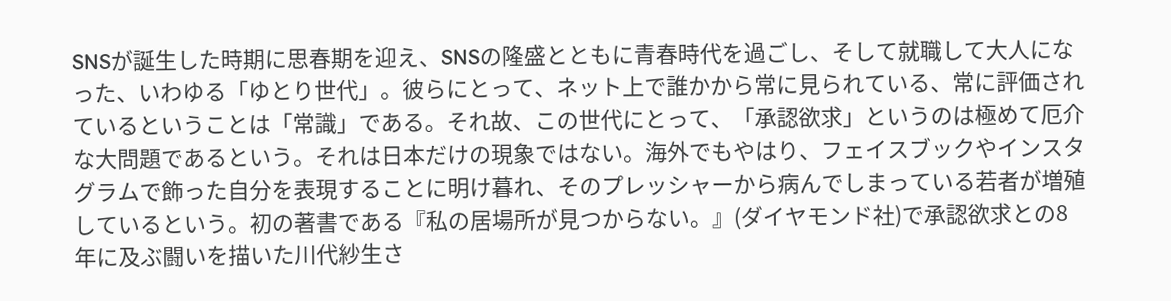SNSが誕生した時期に思春期を迎え、SNSの隆盛とともに青春時代を過ごし、そして就職して大人になった、いわゆる「ゆとり世代」。彼らにとって、ネット上で誰かから常に見られている、常に評価されているということは「常識」である。それ故、この世代にとって、「承認欲求」というのは極めて厄介な大問題であるという。それは日本だけの現象ではない。海外でもやはり、フェイスブックやインスタグラムで飾った自分を表現することに明け暮れ、そのプレッシャーから病んでしまっている若者が増殖しているという。初の著書である『私の居場所が見つからない。』(ダイヤモンド社)で承認欲求との8年に及ぶ闘いを描いた川代紗生さ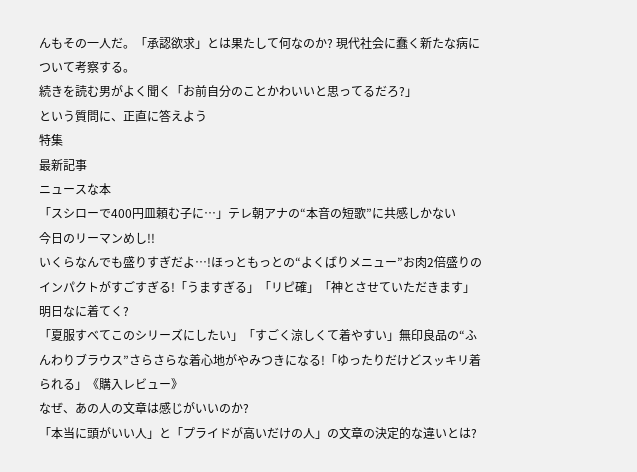んもその一人だ。「承認欲求」とは果たして何なのか? 現代社会に蠢く新たな病について考察する。
続きを読む男がよく聞く「お前自分のことかわいいと思ってるだろ?」
という質問に、正直に答えよう
特集
最新記事
ニュースな本
「スシローで400円皿頼む子に…」テレ朝アナの“本音の短歌”に共感しかない
今日のリーマンめし!!
いくらなんでも盛りすぎだよ…!ほっともっとの“よくばりメニュー”お肉2倍盛りのインパクトがすごすぎる!「うますぎる」「リピ確」「神とさせていただきます」
明日なに着てく?
「夏服すべてこのシリーズにしたい」「すごく涼しくて着やすい」無印良品の“ふんわりブラウス”さらさらな着心地がやみつきになる!「ゆったりだけどスッキリ着られる」《購入レビュー》
なぜ、あの人の文章は感じがいいのか?
「本当に頭がいい人」と「プライドが高いだけの人」の文章の決定的な違いとは?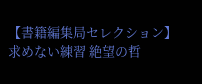【書籍編集局セレクション】
求めない練習 絶望の哲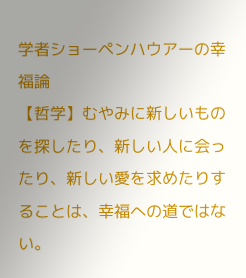学者ショーペンハウアーの幸福論
【哲学】むやみに新しいものを探したり、新しい人に会ったり、新しい愛を求めたりすることは、幸福への道ではない。